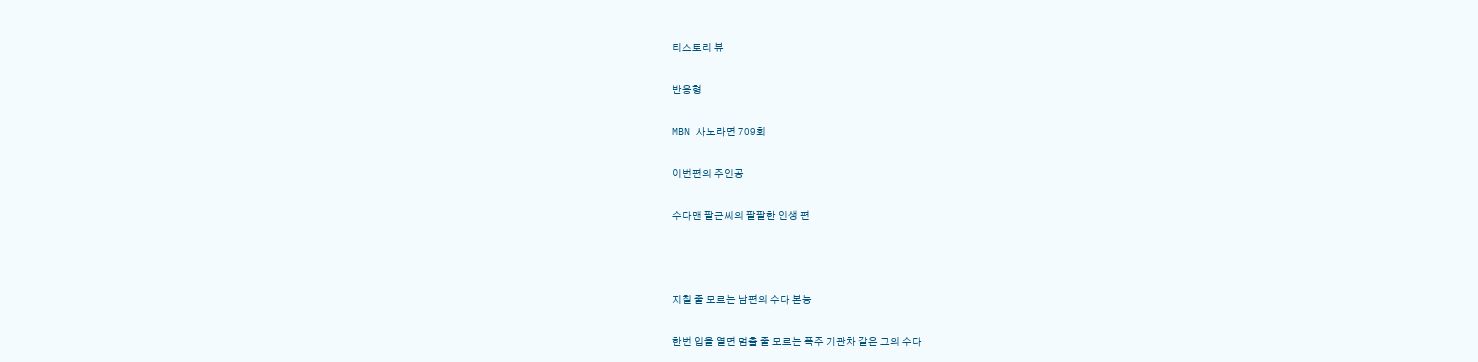티스토리 뷰

반응형

MBN 사노라면 709회

이번편의 주인공

수다맨 팔근씨의 팔팔한 인생 편



지칠 줄 모르는 남편의 수다 본능

한번 입을 열면 멈출 줄 모르는 폭주 기관차 같은 그의 수다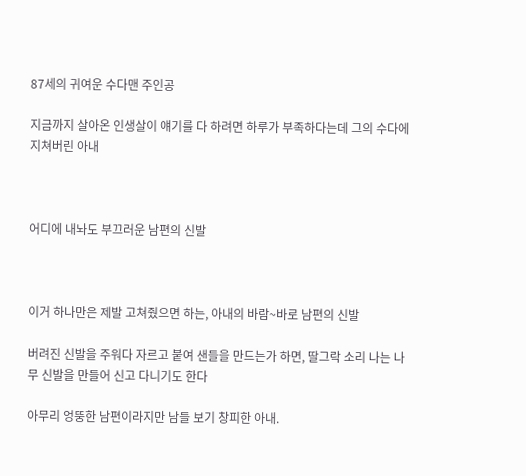87세의 귀여운 수다맨 주인공

지금까지 살아온 인생살이 얘기를 다 하려면 하루가 부족하다는데 그의 수다에 지쳐버린 아내



어디에 내놔도 부끄러운 남편의 신발



이거 하나만은 제발 고쳐줬으면 하는, 아내의 바람~바로 남편의 신발

버려진 신발을 주워다 자르고 붙여 샌들을 만드는가 하면, 딸그락 소리 나는 나무 신발을 만들어 신고 다니기도 한다

아무리 엉뚱한 남편이라지만 남들 보기 창피한 아내.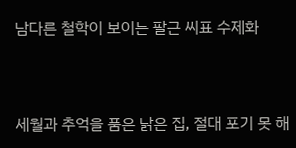남다른 철학이 보이는 팔근 씨표 수제화



세월과 추억을 품은 낡은 집, 절대 포기 못 해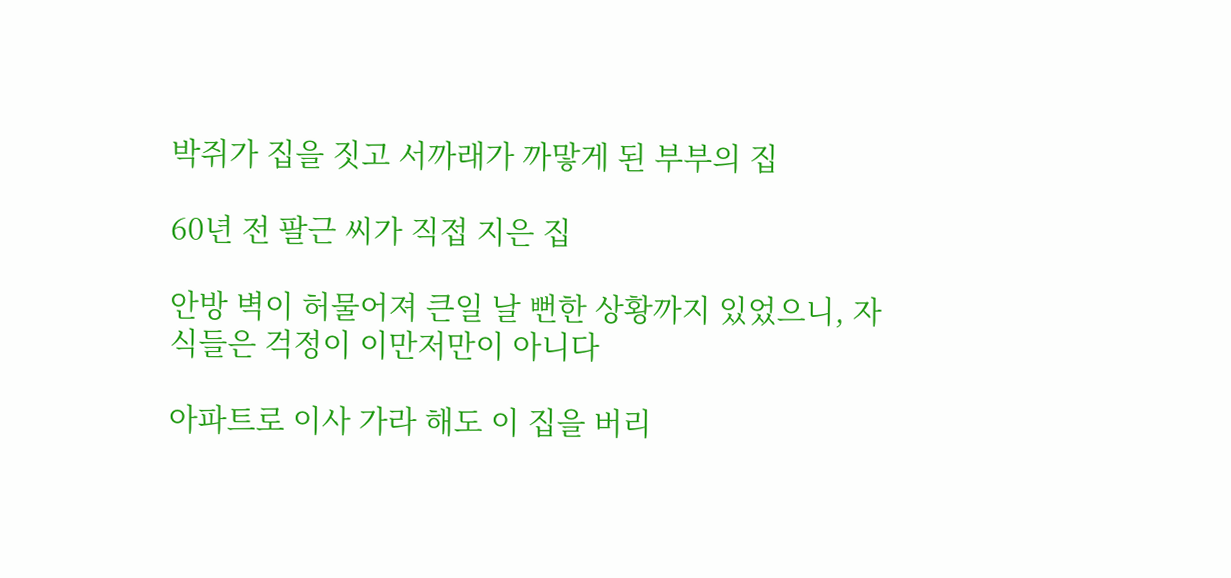박쥐가 집을 짓고 서까래가 까맣게 된 부부의 집

60년 전 팔근 씨가 직접 지은 집

안방 벽이 허물어져 큰일 날 뻔한 상황까지 있었으니, 자식들은 걱정이 이만저만이 아니다

아파트로 이사 가라 해도 이 집을 버리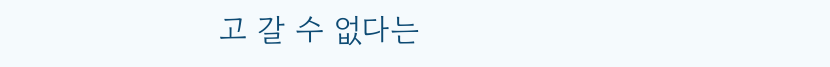고 갈 수 없다는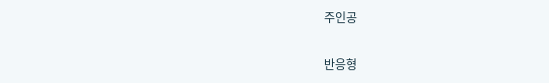주인공

반응형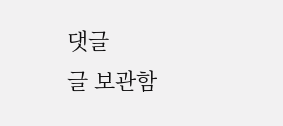댓글
글 보관함